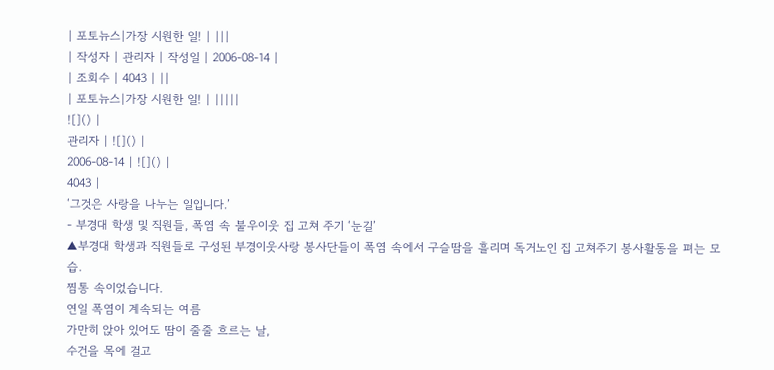| 포토뉴스|가장 시원한 일! | |||
| 작성자 | 관리자 | 작성일 | 2006-08-14 |
| 조회수 | 4043 | ||
| 포토뉴스|가장 시원한 일! | |||||
![]() |
관리자 | ![]() |
2006-08-14 | ![]() |
4043 |
‘그것은 사랑을 나누는 일입니다.’
- 부경대 학생 및 직원들, 폭염 속 불우이웃 집 고쳐 주기 ‘눈길’
▲부경대 학생과 직원들로 구성된 부경이웃사랑 봉사단들이 폭염 속에서 구슬땀을 흘리며 독거노인 집 고쳐주기 봉사활동을 펴는 모습.
찜통 속이었습니다.
연일 폭염이 계속되는 여름
가만히 앉아 있어도 땀이 줄줄 흐르는 날,
수건을 목에 걸고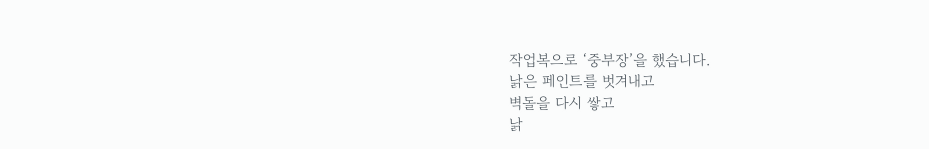작업복으로 ‘중부장’을 했습니다.
낡은 페인트를 벗겨내고
벽돌을 다시 쌓고
낡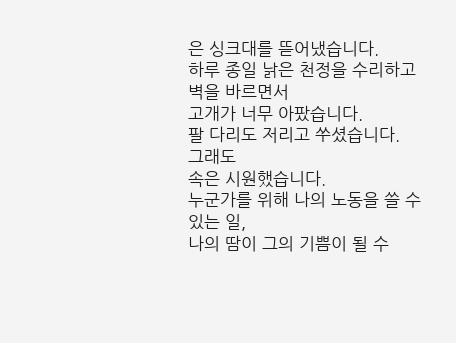은 싱크대를 뜯어냈습니다.
하루 종일 낡은 천정을 수리하고
벽을 바르면서
고개가 너무 아팠습니다.
팔 다리도 저리고 쑤셨습니다.
그래도
속은 시원했습니다.
누군가를 위해 나의 노동을 쓸 수 있는 일,
나의 땀이 그의 기쁨이 될 수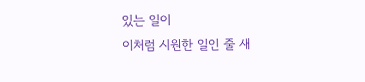있는 일이
이처럼 시원한 일인 줄 새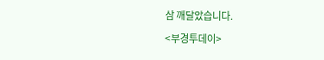삼 깨달았습니다.
<부경투데이>